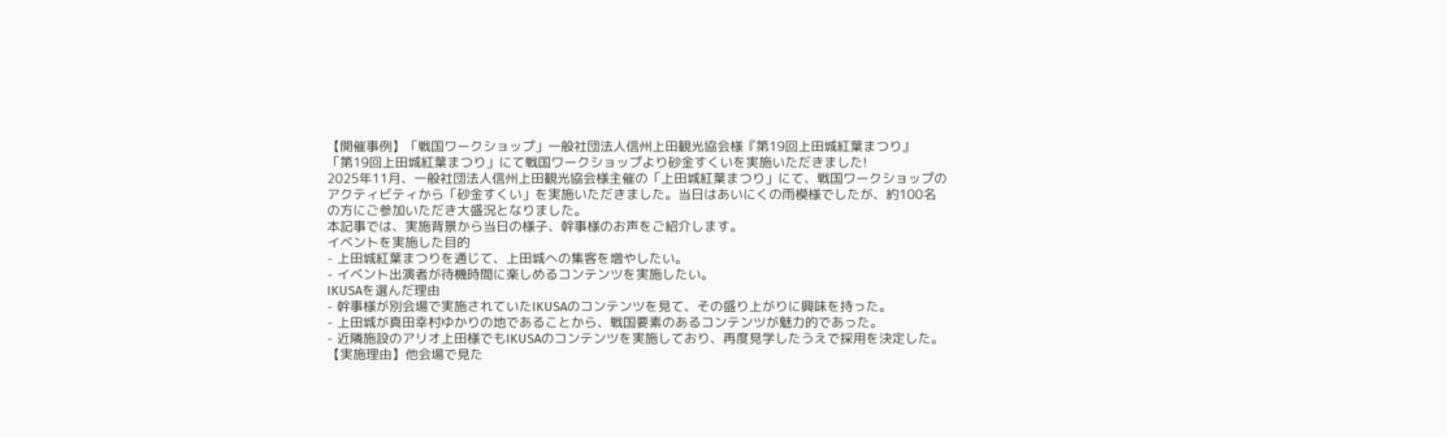【開催事例】「戦国ワークショップ」一般社団法人信州上田観光協会様『第19回上田城紅葉まつり』
「第19回上田城紅葉まつり」にて戦国ワークショップより砂金すくいを実施いただきました!
2025年11月、一般社団法人信州上田観光協会様主催の「上田城紅葉まつり」にて、戦国ワークショップのアクティビティから「砂金すくい」を実施いただきました。当日はあいにくの雨模様でしたが、約100名の方にご参加いただき大盛況となりました。
本記事では、実施背景から当日の様子、幹事様のお声をご紹介します。
イベントを実施した目的
- 上田城紅葉まつりを通じて、上田城への集客を増やしたい。
- イベント出演者が待機時間に楽しめるコンテンツを実施したい。
IKUSAを選んだ理由
- 幹事様が別会場で実施されていたIKUSAのコンテンツを見て、その盛り上がりに興味を持った。
- 上田城が真田幸村ゆかりの地であることから、戦国要素のあるコンテンツが魅力的であった。
- 近隣施設のアリオ上田様でもIKUSAのコンテンツを実施しており、再度見学したうえで採用を決定した。
【実施理由】他会場で見た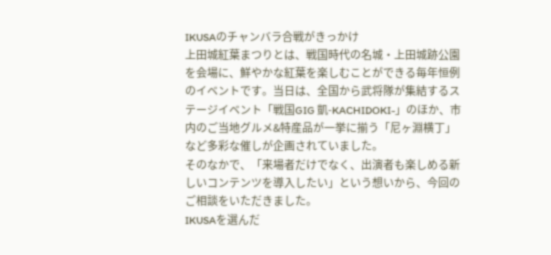IKUSAのチャンバラ合戦がきっかけ
上田城紅葉まつりとは、戦国時代の名城・上田城跡公園を会場に、鮮やかな紅葉を楽しむことができる毎年恒例のイベントです。当日は、全国から武将隊が集結するステージイベント「戦国GIG 凱-KACHIDOKI-」のほか、市内のご当地グルメ&特産品が一挙に揃う「尼ヶ淵横丁」など多彩な催しが企画されていました。
そのなかで、「来場者だけでなく、出演者も楽しめる新しいコンテンツを導入したい」という想いから、今回のご相談をいただきました。
IKUSAを選んだ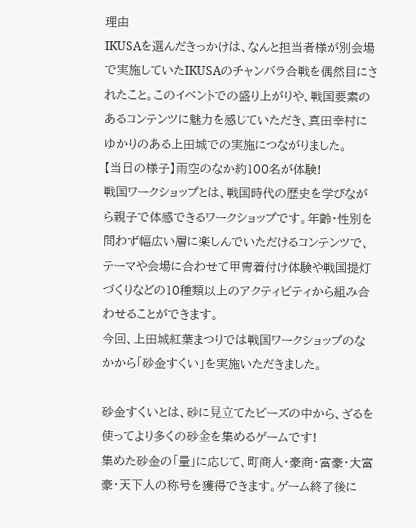理由
IKUSAを選んだきっかけは、なんと担当者様が別会場で実施していたIKUSAのチャンバラ合戦を偶然目にされたこと。このイベントでの盛り上がりや、戦国要素のあるコンテンツに魅力を感じていただき、真田幸村にゆかりのある上田城での実施につながりました。
【当日の様子】雨空のなか約100名が体験!
戦国ワークショップとは、戦国時代の歴史を学びながら親子で体感できるワークショップです。年齢・性別を問わず幅広い層に楽しんでいただけるコンテンツで、テーマや会場に合わせて甲冑着付け体験や戦国提灯づくりなどの10種類以上のアクティビティから組み合わせることができます。
今回、上田城紅葉まつりでは戦国ワークショップのなかから「砂金すくい」を実施いただきました。

砂金すくいとは、砂に⾒⽴てたビーズの中から、ざるを使ってより多くの砂⾦を集めるゲームです!
集めた砂金の「量」に応じて、町商人・豪商・富豪・大富豪・天下人の称号を獲得できます。ゲーム終了後に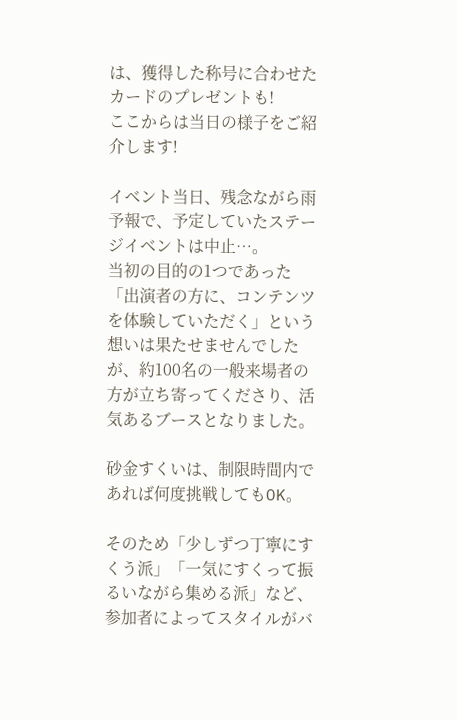は、獲得した称号に合わせたカードのプレゼントも!
ここからは当日の様子をご紹介します!

イベント当日、残念ながら雨予報で、予定していたステージイベントは中止…。
当初の目的の1つであった「出演者の方に、コンテンツを体験していただく」という想いは果たせませんでしたが、約100名の一般来場者の方が立ち寄ってくださり、活気あるブースとなりました。

砂金すくいは、制限時間内であれば何度挑戦してもOK。

そのため「少しずつ丁寧にすくう派」「一気にすくって振るいながら集める派」など、参加者によってスタイルがバ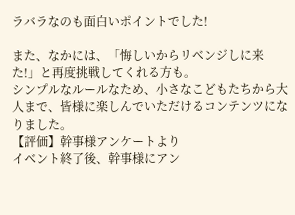ラバラなのも面白いポイントでした!

また、なかには、「悔しいからリベンジしに来た!」と再度挑戦してくれる方も。
シンプルなルールなため、小さなこどもたちから大人まで、皆様に楽しんでいただけるコンテンツになりました。
【評価】幹事様アンケートより
イベント終了後、幹事様にアン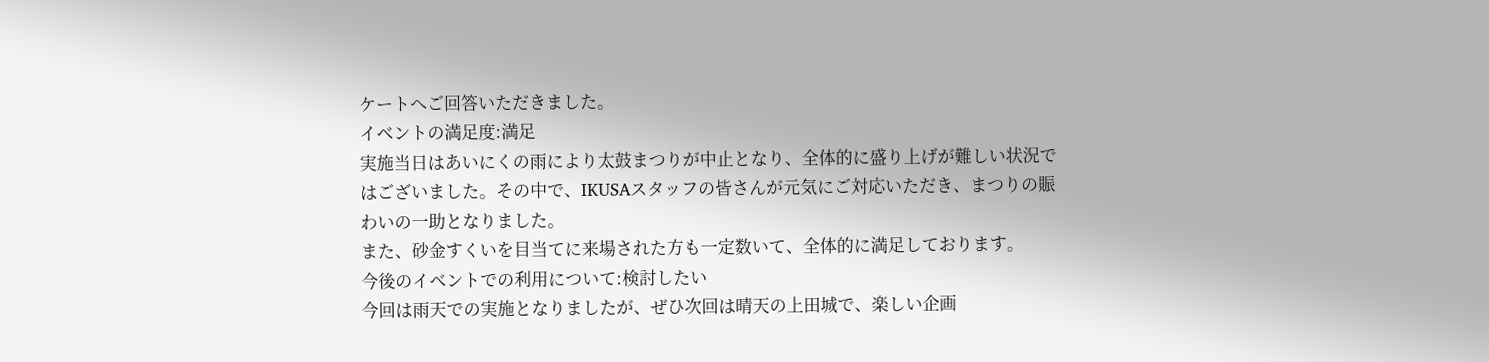ケートへご回答いただきました。
イベントの満足度:満足
実施当日はあいにくの雨により太鼓まつりが中止となり、全体的に盛り上げが難しい状況ではございました。その中で、IKUSAスタッフの皆さんが元気にご対応いただき、まつりの賑わいの一助となりました。
また、砂金すくいを目当てに来場された方も一定数いて、全体的に満足しております。
今後のイベントでの利用について:検討したい
今回は雨天での実施となりましたが、ぜひ次回は晴天の上田城で、楽しい企画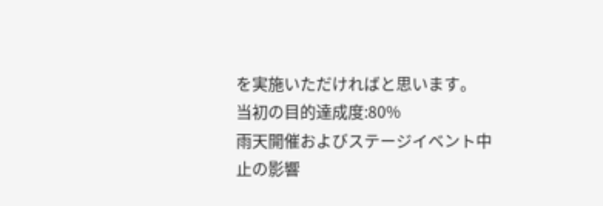を実施いただければと思います。
当初の目的達成度:80%
雨天開催およびステージイベント中止の影響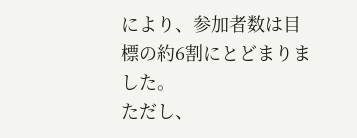により、参加者数は目標の約6割にとどまりました。
ただし、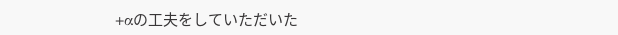+αの工夫をしていただいた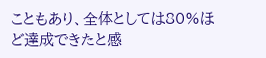こともあり、全体としては80%ほど達成できたと感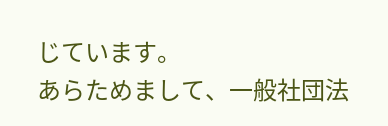じています。
あらためまして、一般社団法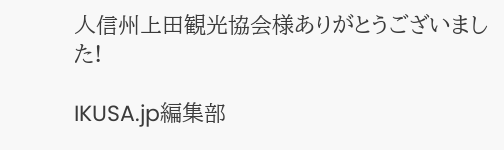人信州上田観光協会様ありがとうございました!

IKUSA.jp編集部